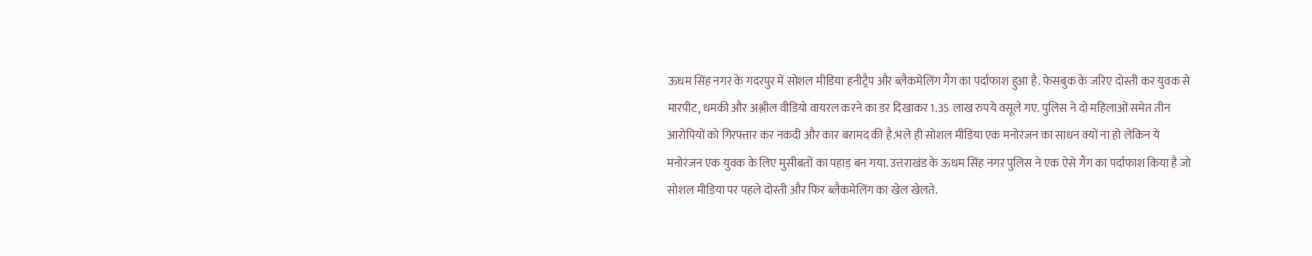ऊधम सिंह नगर के गदरपुर में सोशल मीडिया हनीट्रैप और ब्लैकमेलिंग गैंग का पर्दाफाश हुआ है. फेसबुक के जरिए दोस्ती कर युवक से मारपीट, धमकी और अश्लील वीडियो वायरल करने का डर दिखाकर 1.35 लाख रुपये वसूले गए. पुलिस ने दो महिलाओं समेत तीन आरोपियों को गिरफ्तार कर नकदी और कार बरामद की है.भले ही सोशल मीडिया एक मनोरंजन का साधन क्यों ना हो लेकिन ये मनोरंजन एक युवक के लिए मुसीबतों का पहाड़ बन गया. उत्तराखंड के ऊधम सिंह नगर पुलिस ने एक ऐसे गैंग का पर्दाफाश किया है जो सोशल मीडिया पर पहले दोस्ती और फिर ब्लैकमेलिंग का खेल खेलते.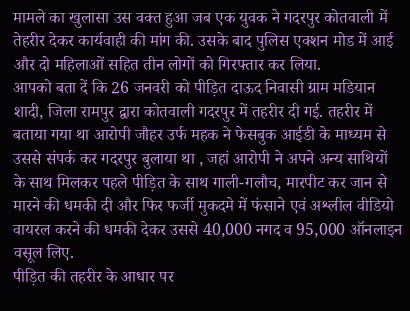मामले का खुलासा उस वक्त हुआ जब एक युवक ने गदरपुर कोतवाली में तेहरीर देकर कार्यवाही की मांग की. उसके बाद पुलिस एक्शन मोड में आई और दो महिलाओं सहित तीन लोगों को गिरफ्तार कर लिया.
आपको बता दें कि 26 जनवरी को पीड़ित दाऊद निवासी ग्राम मडियान शादी, जिला रामपुर द्वारा कोतवाली गदरपुर में तहरीर दी गई. तहरीर में बताया गया था आरोपी जौहर उर्फ महक ने फेसबुक आईडी के माध्यम से उससे संपर्क कर गदरपुर बुलाया था , जहां आरोपी ने अपने अन्य साथियों के साथ मिलकर पहले पीड़ित के साथ गाली-गलौच, मारपीट कर जान से मारने की धमकी दी और फिर फर्जी मुकदमे में फंसाने एवं अश्लील वीडियो वायरल करने की धमकी देकर उससे 40,000 नगद व 95,000 ऑनलाइन वसूल लिए.
पीड़ित की तहरीर के आधार पर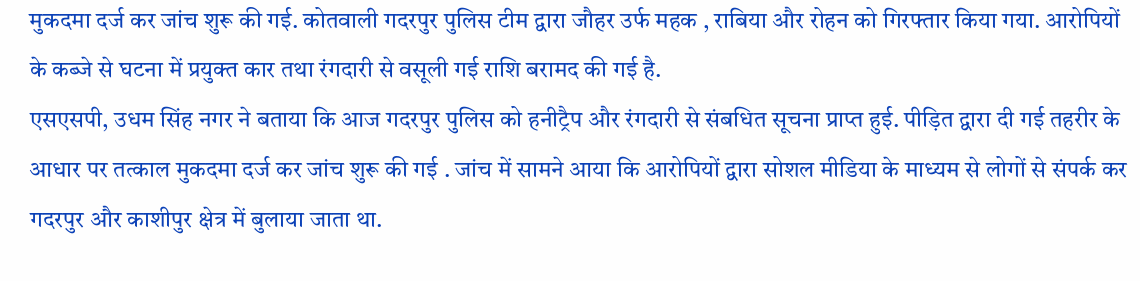मुकदमा दर्ज कर जांच शुरू की गई. कोतवाली गदरपुर पुलिस टीम द्वारा जौहर उर्फ महक , राबिया और रोहन को गिरफ्तार किया गया. आरोपियों के कब्जे से घटना में प्रयुक्त कार तथा रंगदारी से वसूली गई राशि बरामद की गई है.
एसएसपी, उधम सिंह नगर ने बताया कि आज गदरपुर पुलिस को हनीट्रैप और रंगदारी से संबधित सूचना प्राप्त हुई. पीड़ित द्वारा दी गई तहरीर के आधार पर तत्काल मुकदमा दर्ज कर जांच शुरू की गई . जांच में सामने आया कि आरोपियों द्वारा सोशल मीडिया के माध्यम से लोगों से संपर्क कर गदरपुर और काशीपुर क्षेत्र में बुलाया जाता था.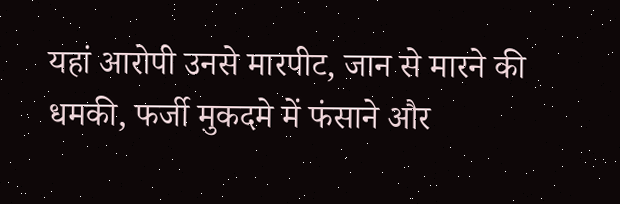यहां आरोपी उनसे मारपीट, जान से मारने की धमकी, फर्जी मुकदमे में फंसाने और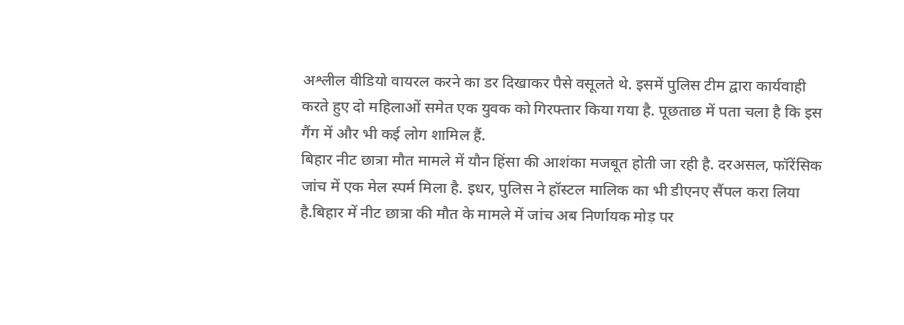अश्लील वीडियो वायरल करने का डर दिखाकर पैसे वसूलते थे. इसमें पुलिस टीम द्वारा कार्यवाही करते हुए दो महिलाओं समेत एक युवक को गिरफ्तार किया गया है. पूछताछ में पता चला है कि इस गैंग में और भी कई लोग शामिल हैं.
बिहार नीट छात्रा मौत मामले में यौन हिंसा की आशंका मजबूत होती जा रही है. दरअसल, फॉरेंसिक जांच में एक मेल स्पर्म मिला है. इधर, पुलिस ने हॉस्टल मालिक का भी डीएनए सैंपल करा लिया है.बिहार में नीट छात्रा की मौत के मामले में जांच अब निर्णायक मोड़ पर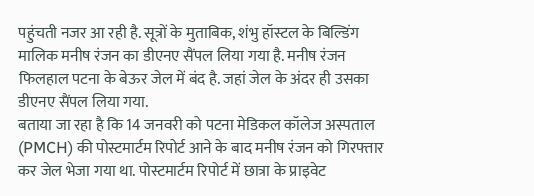पहुंचती नजर आ रही है. सूत्रों के मुताबिक, शंभु हॉस्टल के बिल्डिंग मालिक मनीष रंजन का डीएनए सैंपल लिया गया है. मनीष रंजन फिलहाल पटना के बेऊर जेल में बंद है. जहां जेल के अंदर ही उसका डीएनए सैंपल लिया गया.
बताया जा रहा है कि 14 जनवरी को पटना मेडिकल कॉलेज अस्पताल (PMCH) की पोस्टमार्टम रिपोर्ट आने के बाद मनीष रंजन को गिरफ्तार कर जेल भेजा गया था. पोस्टमार्टम रिपोर्ट में छात्रा के प्राइवेट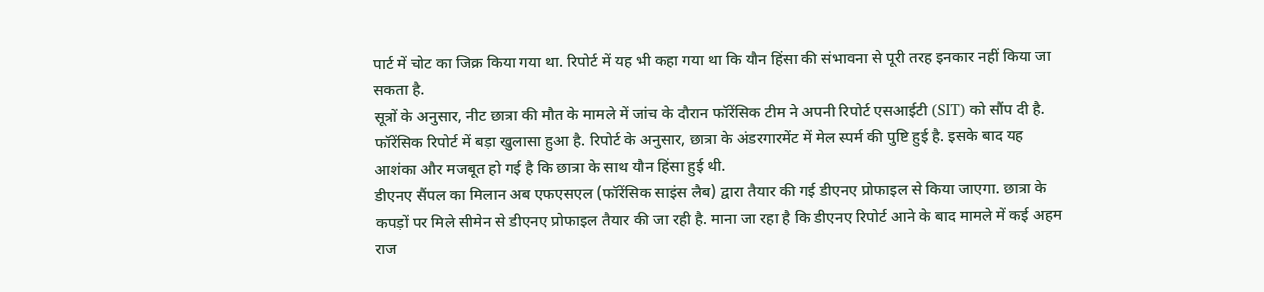पार्ट में चोट का जिक्र किया गया था. रिपोर्ट में यह भी कहा गया था कि यौन हिंसा की संभावना से पूरी तरह इनकार नहीं किया जा सकता है.
सूत्रों के अनुसार, नीट छात्रा की मौत के मामले में जांच के दौरान फॉरेंसिक टीम ने अपनी रिपोर्ट एसआईटी (SIT) को सौंप दी है. फॉरेंसिक रिपोर्ट में बड़ा खुलासा हुआ है. रिपोर्ट के अनुसार, छात्रा के अंडरगारमेंट में मेल स्पर्म की पुष्टि हुई है. इसके बाद यह आशंका और मजबूत हो गई है कि छात्रा के साथ यौन हिंसा हुई थी.
डीएनए सैंपल का मिलान अब एफएसएल (फॉरेंसिक साइंस लैब) द्वारा तैयार की गई डीएनए प्रोफाइल से किया जाएगा. छात्रा के कपड़ों पर मिले सीमेन से डीएनए प्रोफाइल तैयार की जा रही है. माना जा रहा है कि डीएनए रिपोर्ट आने के बाद मामले में कई अहम राज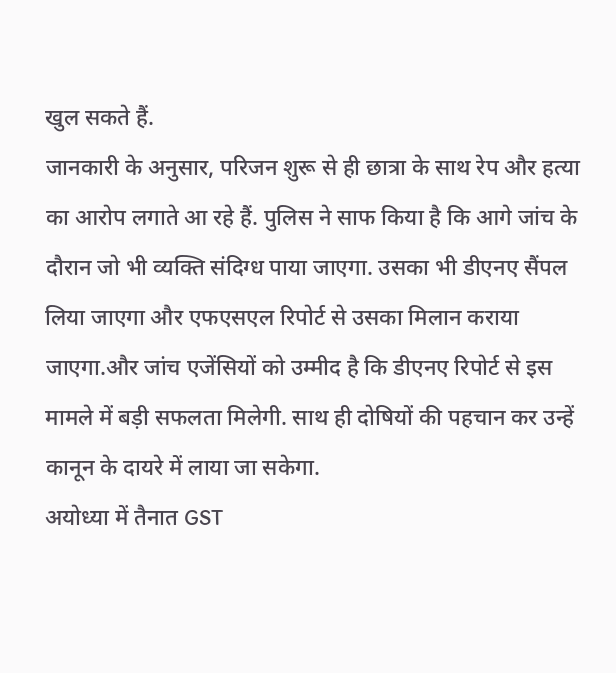खुल सकते हैं.
जानकारी के अनुसार, परिजन शुरू से ही छात्रा के साथ रेप और हत्या का आरोप लगाते आ रहे हैं. पुलिस ने साफ किया है कि आगे जांच के दौरान जो भी व्यक्ति संदिग्ध पाया जाएगा. उसका भी डीएनए सैंपल लिया जाएगा और एफएसएल रिपोर्ट से उसका मिलान कराया जाएगा.और जांच एजेंसियों को उम्मीद है कि डीएनए रिपोर्ट से इस मामले में बड़ी सफलता मिलेगी. साथ ही दोषियों की पहचान कर उन्हें कानून के दायरे में लाया जा सकेगा.
अयोध्या में तैनात GST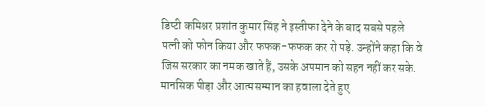डिप्टी कमिश्नर प्रशांत कुमार सिंह ने इस्तीफा देने के बाद सबसे पहले पत्नी को फोन किया और फफक-फफक कर रो पड़े. उन्होंने कहा कि वे जिस सरकार का नमक खाते हैं, उसके अपमान को सहन नहीं कर सके. मानसिक पीड़ा और आत्मसम्मान का हवाला देते हुए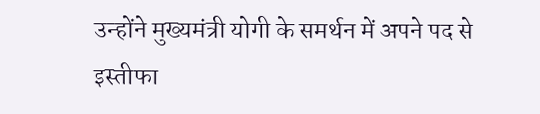उन्होंने मुख्यमंत्री योगी के समर्थन में अपने पद से इस्तीफा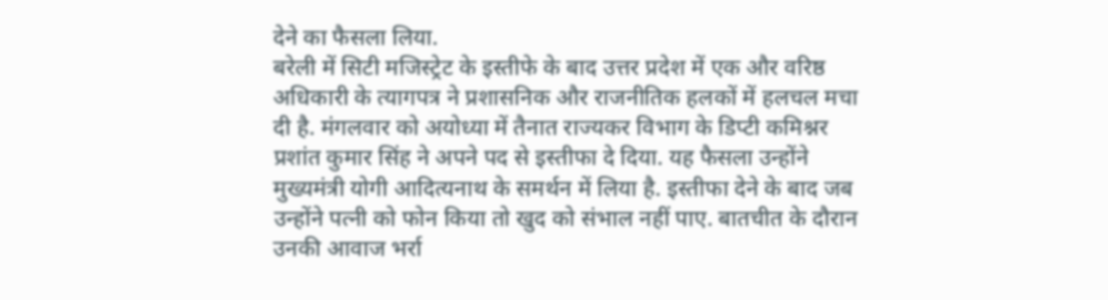देने का फैसला लिया.
बरेली में सिटी मजिस्ट्रेट के इस्तीफे के बाद उत्तर प्रदेश में एक और वरिष्ठ अधिकारी के त्यागपत्र ने प्रशासनिक और राजनीतिक हलकों में हलचल मचा दी है. मंगलवार को अयोध्या में तैनात राज्यकर विभाग के डिप्टी कमिश्नर प्रशांत कुमार सिंह ने अपने पद से इस्तीफा दे दिया. यह फैसला उन्होंने मुख्यमंत्री योगी आदित्यनाथ के समर्थन में लिया है. इस्तीफा देने के बाद जब उन्होंने पत्नी को फोन किया तो खुद को संभाल नहीं पाए. बातचीत के दौरान उनकी आवाज भर्रा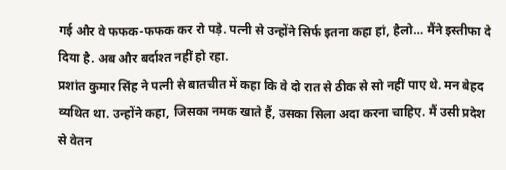गई और वे फफक-फफक कर रो पड़े. पत्नी से उन्होंने सिर्फ इतना कहा हां, हैलो… मैंने इस्तीफा दे दिया है. अब और बर्दाश्त नहीं हो रहा.
प्रशांत कुमार सिंह ने पत्नी से बातचीत में कहा कि वे दो रात से ठीक से सो नहीं पाए थे. मन बेहद व्यथित था. उन्होंने कहा, जिसका नमक खाते हैं, उसका सिला अदा करना चाहिए. मैं उसी प्रदेश से वेतन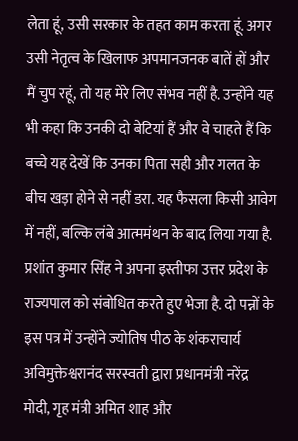लेता हूं, उसी सरकार के तहत काम करता हूं. अगर उसी नेतृत्व के खिलाफ अपमानजनक बातें हों और मैं चुप रहूं, तो यह मेरे लिए संभव नहीं है. उन्होंने यह भी कहा कि उनकी दो बेटियां हैं और वे चाहते हैं कि बच्चे यह देखें कि उनका पिता सही और गलत के बीच खड़ा होने से नहीं डरा. यह फैसला किसी आवेग में नहीं, बल्कि लंबे आत्ममंथन के बाद लिया गया है.
प्रशांत कुमार सिंह ने अपना इस्तीफा उत्तर प्रदेश के राज्यपाल को संबोधित करते हुए भेजा है. दो पन्नों के इस पत्र में उन्होंने ज्योतिष पीठ के शंकराचार्य अविमुक्तेश्वरानंद सरस्वती द्वारा प्रधानमंत्री नरेंद्र मोदी, गृह मंत्री अमित शाह और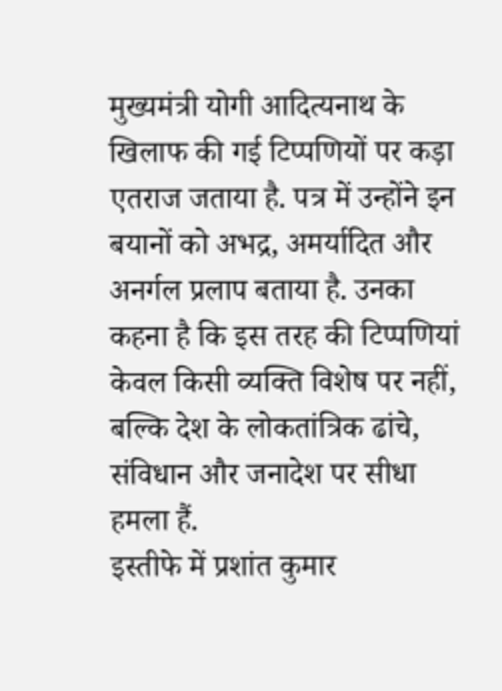मुख्यमंत्री योगी आदित्यनाथ के खिलाफ की गई टिप्पणियों पर कड़ा एतराज जताया है. पत्र में उन्होंने इन बयानों को अभद्र, अमर्यादित और अनर्गल प्रलाप बताया है. उनका कहना है कि इस तरह की टिप्पणियां केवल किसी व्यक्ति विशेष पर नहीं, बल्कि देश के लोकतांत्रिक ढांचे, संविधान और जनादेश पर सीधा हमला हैं.
इस्तीफे में प्रशांत कुमार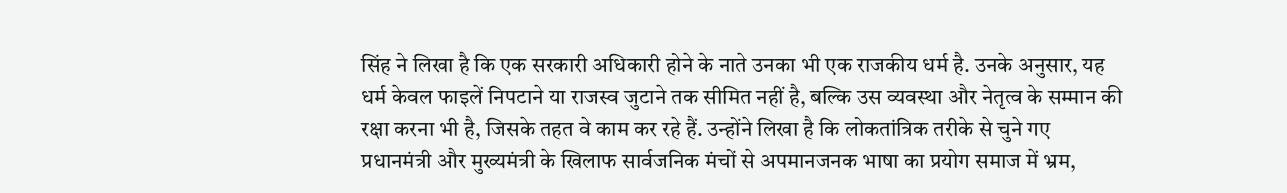सिंह ने लिखा है कि एक सरकारी अधिकारी होने के नाते उनका भी एक राजकीय धर्म है. उनके अनुसार, यह धर्म केवल फाइलें निपटाने या राजस्व जुटाने तक सीमित नहीं है, बल्कि उस व्यवस्था और नेतृत्व के सम्मान की रक्षा करना भी है, जिसके तहत वे काम कर रहे हैं. उन्होंने लिखा है कि लोकतांत्रिक तरीके से चुने गए प्रधानमंत्री और मुख्यमंत्री के खिलाफ सार्वजनिक मंचों से अपमानजनक भाषा का प्रयोग समाज में भ्रम,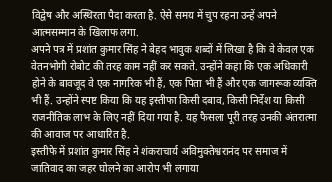विद्वेष और अस्थिरता पैदा करता है. ऐसे समय में चुप रहना उन्हें अपने आत्मसम्मान के खिलाफ लगा.
अपने पत्र में प्रशांत कुमार सिंह ने बेहद भावुक शब्दों में लिखा है कि वे केवल एक वेतनभोगी रोबोट की तरह काम नहीं कर सकते. उन्होंने कहा कि एक अधिकारी होने के बावजूद वे एक नागरिक भी हैं, एक पिता भी हैं और एक जागरूक व्यक्ति भी हैं. उन्होंने स्पष्ट किया कि यह इस्तीफा किसी दबाव, किसी निर्देश या किसी राजनीतिक लाभ के लिए नहीं दिया गया है. यह फैसला पूरी तरह उनकी अंतरात्मा की आवाज पर आधारित है.
इस्तीफे में प्रशांत कुमार सिंह ने शंकराचार्य अविमुक्तेश्वरानंद पर समाज में जातिवाद का जहर घोलने का आरोप भी लगाया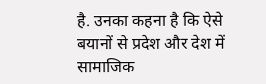है. उनका कहना है कि ऐसे बयानों से प्रदेश और देश में सामाजिक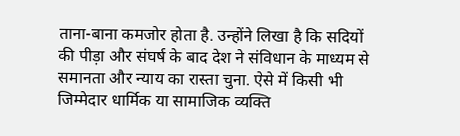ताना-बाना कमजोर होता है. उन्होंने लिखा है कि सदियों की पीड़ा और संघर्ष के बाद देश ने संविधान के माध्यम से समानता और न्याय का रास्ता चुना. ऐसे में किसी भी जिम्मेदार धार्मिक या सामाजिक व्यक्ति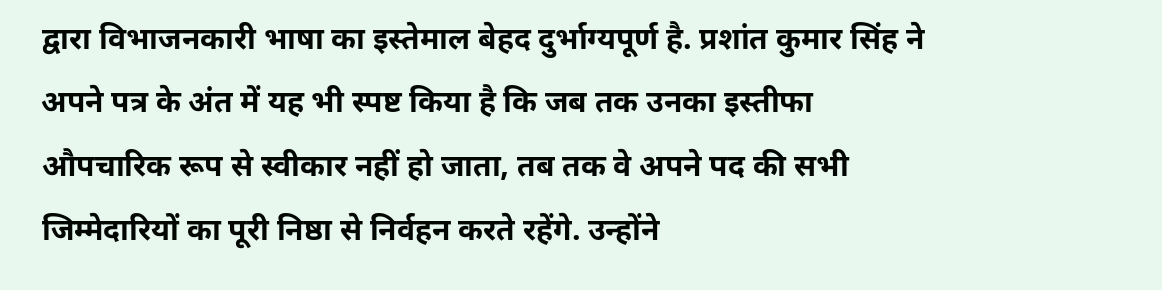द्वारा विभाजनकारी भाषा का इस्तेमाल बेहद दुर्भाग्यपूर्ण है. प्रशांत कुमार सिंह ने अपने पत्र के अंत में यह भी स्पष्ट किया है कि जब तक उनका इस्तीफा औपचारिक रूप से स्वीकार नहीं हो जाता, तब तक वे अपने पद की सभी जिम्मेदारियों का पूरी निष्ठा से निर्वहन करते रहेंगे. उन्होंने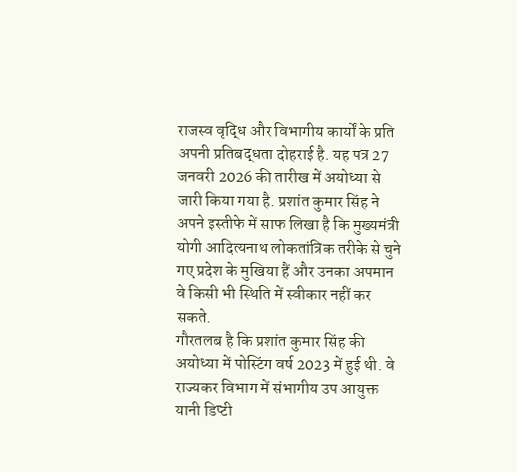राजस्व वृद्धि और विभागीय कार्यों के प्रति अपनी प्रतिबद्धता दोहराई है. यह पत्र 27 जनवरी 2026 की तारीख में अयोध्या से जारी किया गया है. प्रशांत कुमार सिंह ने अपने इस्तीफे में साफ लिखा है कि मुख्यमंत्री योगी आदित्यनाथ लोकतांत्रिक तरीके से चुने गए प्रदेश के मुखिया हैं और उनका अपमान वे किसी भी स्थिति में स्वीकार नहीं कर सकते.
गौरतलब है कि प्रशांत कुमार सिंह की अयोध्या में पोस्टिंग वर्ष 2023 में हुई थी. वे राज्यकर विभाग में संभागीय उप आयुक्त यानी डिप्टी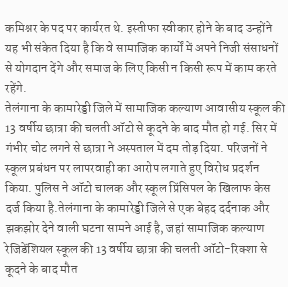कमिश्नर के पद पर कार्यरत थे. इस्तीफा स्वीकार होने के बाद उन्होंने यह भी संकेत दिया है कि वे सामाजिक कार्यों में अपने निजी संसाधनों से योगदान देंगे और समाज के लिए किसी न किसी रूप में काम करते रहेंगे.
तेलंगाना के कामारेड्डी जिले में सामाजिक कल्याण आवासीय स्कूल की 13 वर्षीय छात्रा की चलती ऑटो से कूदने के बाद मौत हो गई. सिर में गंभीर चोट लगने से छात्रा ने अस्पताल में दम तोड़ दिया. परिजनों ने स्कूल प्रबंधन पर लापरवाही का आरोप लगाते हुए विरोध प्रदर्शन किया. पुलिस ने ऑटो चालक और स्कूल प्रिंसिपल के खिलाफ केस दर्ज किया है.तेलंगाना के कामारेड्डी जिले से एक बेहद दर्दनाक और झकझोर देने वाली घटना सामने आई है, जहां सामाजिक कल्याण रेजिडेंशियल स्कूल की 13 वर्षीय छात्रा की चलती ऑटो-रिक्शा से कूदने के बाद मौत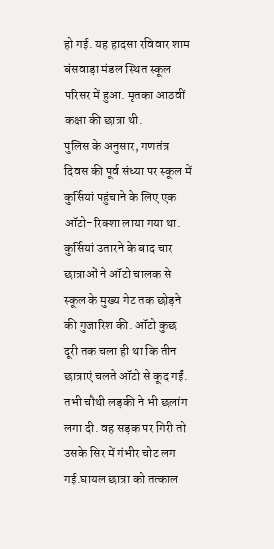हो गई. यह हादसा रविवार शाम बंसवाड़ा मंडल स्थित स्कूल परिसर में हुआ. मृतका आठवीं कक्षा की छात्रा थी.
पुलिस के अनुसार, गणतंत्र दिवस की पूर्व संध्या पर स्कूल में कुर्सियां पहुंचाने के लिए एक ऑटो-रिक्शा लाया गया था. कुर्सियां उतारने के बाद चार छात्राओं ने ऑटो चालक से स्कूल के मुख्य गेट तक छोड़ने की गुजारिश की. ऑटो कुछ दूरी तक चला ही था कि तीन छात्राएं चलते ऑटो से कूद गईं. तभी चौथी लड़की ने भी छलांग लगा दी. वह सड़क पर गिरी तो उसके सिर में गंभीर चोट लग गई.घायल छात्रा को तत्काल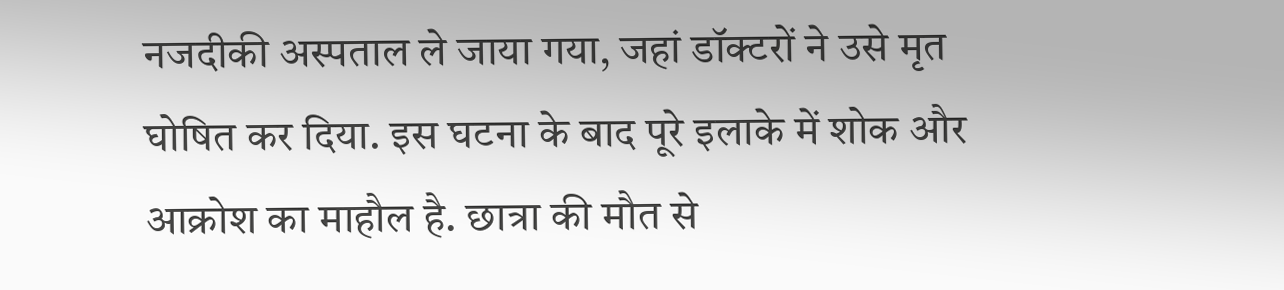नजदीकी अस्पताल ले जाया गया, जहां डॉक्टरों ने उसे मृत घोषित कर दिया. इस घटना के बाद पूरे इलाके में शोक और आक्रोश का माहौल है. छात्रा की मौत से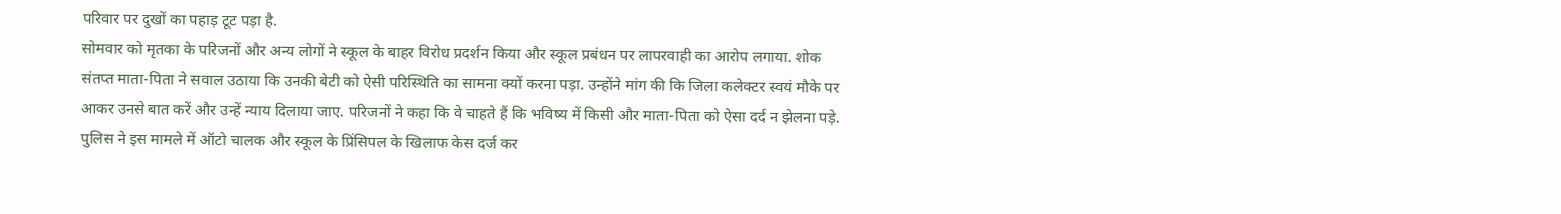परिवार पर दुखों का पहाड़ टूट पड़ा है.
सोमवार को मृतका के परिजनों और अन्य लोगों ने स्कूल के बाहर विरोध प्रदर्शन किया और स्कूल प्रबंधन पर लापरवाही का आरोप लगाया. शोक संतप्त माता-पिता ने सवाल उठाया कि उनकी बेटी को ऐसी परिस्थिति का सामना क्यों करना पड़ा. उन्होंने मांग की कि जिला कलेक्टर स्वयं मौके पर आकर उनसे बात करें और उन्हें न्याय दिलाया जाए. परिजनों ने कहा कि वे चाहते हैं कि भविष्य में किसी और माता-पिता को ऐसा दर्द न झेलना पड़े.
पुलिस ने इस मामले में ऑटो चालक और स्कूल के प्रिंसिपल के खिलाफ केस दर्ज कर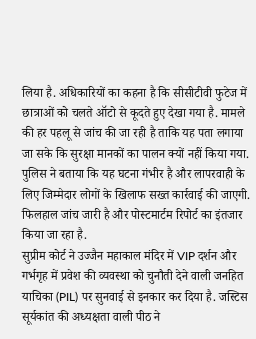लिया है. अधिकारियों का कहना है कि सीसीटीवी फुटेज में छात्राओं को चलते ऑटो से कूदते हुए देखा गया है. मामले की हर पहलू से जांच की जा रही है ताकि यह पता लगाया जा सके कि सुरक्षा मानकों का पालन क्यों नहीं किया गया. पुलिस ने बताया कि यह घटना गंभीर है और लापरवाही के लिए जिम्मेदार लोगों के खिलाफ सख्त कार्रवाई की जाएगी. फिलहाल जांच जारी है और पोस्टमार्टम रिपोर्ट का इंतजार किया जा रहा है.
सुप्रीम कोर्ट ने उज्जैन महाकाल मंदिर में VIP दर्शन और गर्भगृह में प्रवेश की व्यवस्था को चुनौती देने वाली जनहित याचिका (PIL) पर सुनवाई से इनकार कर दिया है. जस्टिस सूर्यकांत की अध्यक्षता वाली पीठ ने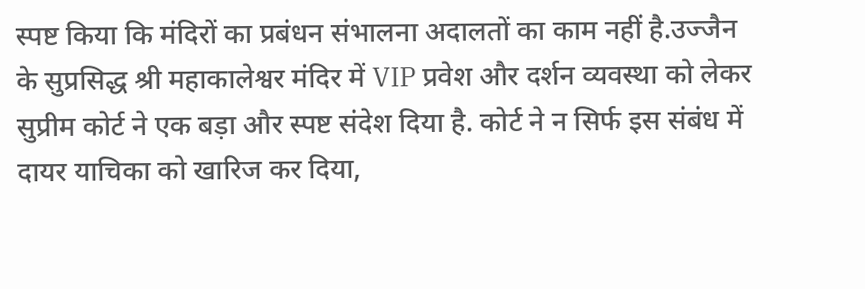स्पष्ट किया कि मंदिरों का प्रबंधन संभालना अदालतों का काम नहीं है.उज्जैन के सुप्रसिद्ध श्री महाकालेश्वर मंदिर में VIP प्रवेश और दर्शन व्यवस्था को लेकर सुप्रीम कोर्ट ने एक बड़ा और स्पष्ट संदेश दिया है. कोर्ट ने न सिर्फ इस संबंध में दायर याचिका को खारिज कर दिया,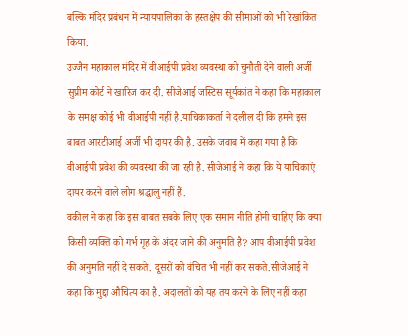बल्कि मंदिर प्रबंधन में न्यायपालिका के हस्तक्षेप की सीमाओं को भी रेखांकित किया.
उज्जैन महाकाल मंदिर में वीआईपी प्रवेश व्यवस्था को चुनौती देने वाली अर्जी सुप्रीम कोर्ट ने खारिज कर दी. सीजेआई जस्टिस सूर्यकांत ने कहा कि महाकाल के समक्ष कोई भी वीआईपी नहीं है.याचिकाकर्ता ने दलील दी कि हमने इस बाबत आरटीआई अर्जी भी दायर की है. उसके जवाब में कहा गया है कि वीआईपी प्रवेश की व्यवस्था की जा रही है. सीजेआई ने कहा कि ये याचिकाएं दायर करने वाले लोग श्रद्धालु नहीं हैं.
वकील ने कहा कि इस बाबत सबके लिए एक समान नीति होनी चाहिए कि क्या किसी व्यक्ति को गर्भ गृह के अंदर जाने की अनुमति है? आप वीआईपी प्रवेश की अनुमति नहीं दे सकते. दूसरों को वंचित भी नहीं कर सकते.सीजेआई ने कहा कि मुद्दा औचित्य का है. अदालतों को यह तय करने के लिए नहीं कहा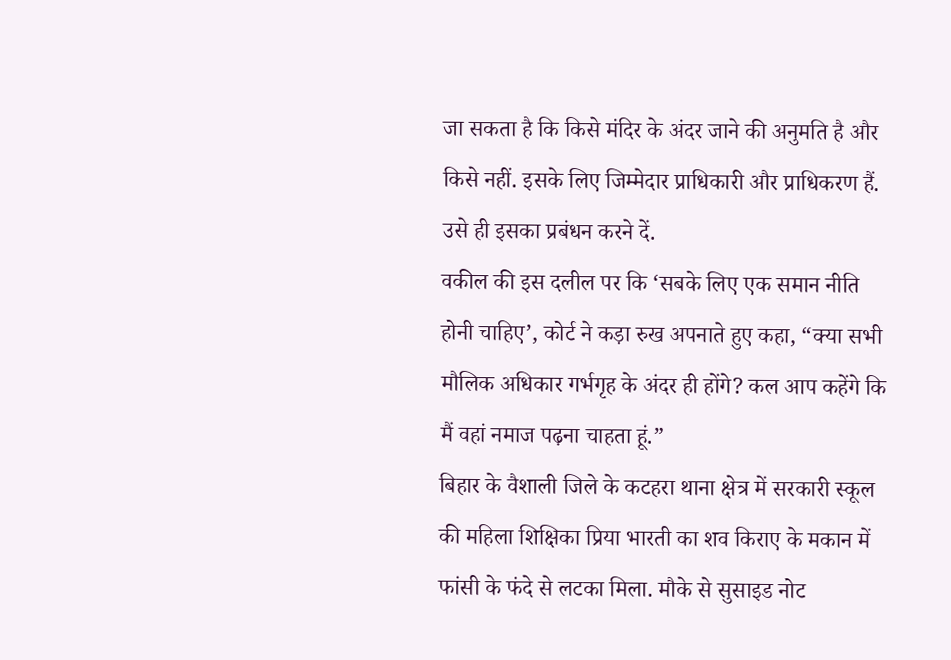जा सकता है कि किसे मंदिर के अंदर जाने की अनुमति है और किसे नहीं. इसके लिए जिम्मेदार प्राधिकारी और प्राधिकरण हैं. उसे ही इसका प्रबंधन करने दें.
वकील की इस दलील पर कि ‘सबके लिए एक समान नीति होनी चाहिए’, कोर्ट ने कड़ा रुख अपनाते हुए कहा, “क्या सभी मौलिक अधिकार गर्भगृह के अंदर ही होंगे? कल आप कहेंगे कि मैं वहां नमाज पढ़ना चाहता हूं.”
बिहार के वैशाली जिले के कटहरा थाना क्षेत्र में सरकारी स्कूल की महिला शिक्षिका प्रिया भारती का शव किराए के मकान में फांसी के फंदे से लटका मिला. मौके से सुसाइड नोट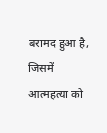बरामद हुआ है, जिसमें आत्महत्या को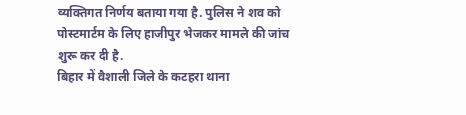व्यक्तिगत निर्णय बताया गया है. पुलिस ने शव को पोस्टमार्टम के लिए हाजीपुर भेजकर मामले की जांच शुरू कर दी है.
बिहार में वैशाली जिले के कटहरा थाना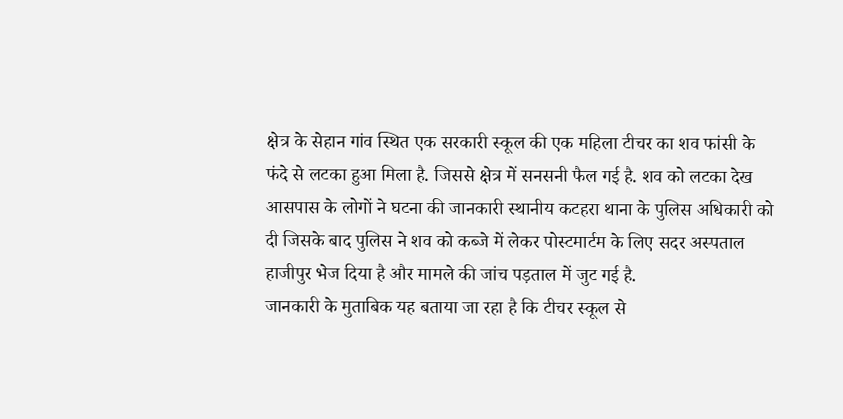क्षेत्र के सेहान गांव स्थित एक सरकारी स्कूल की एक महिला टीचर का शव फांसी के फंदे से लटका हुआ मिला है. जिससे क्षेत्र में सनसनी फैल गई है. शव को लटका देख आसपास के लोगों ने घटना की जानकारी स्थानीय कटहरा थाना के पुलिस अधिकारी को दी जिसके बाद पुलिस ने शव को कब्जे में लेकर पोस्टमार्टम के लिए सदर अस्पताल हाजीपुर भेज दिया है और मामले की जांच पड़ताल में जुट गई है.
जानकारी के मुताबिक यह बताया जा रहा है कि टीचर स्कूल से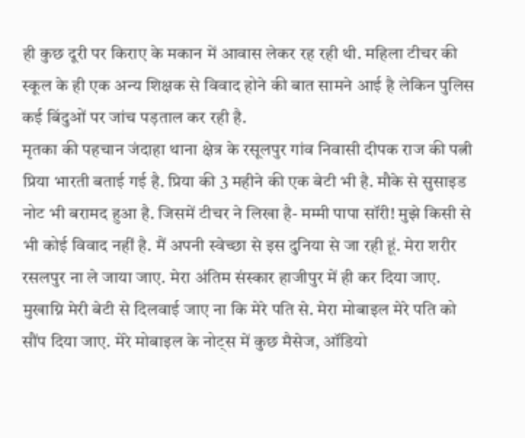ही कुछ दूरी पर किराए के मकान में आवास लेकर रह रही थी. महिला टीचर की स्कूल के ही एक अन्य शिक्षक से विवाद होने की बात सामने आई है लेकिन पुलिस कई बिंदुओं पर जांच पड़ताल कर रही है.
मृतका की पहचान जंदाहा थाना क्षेत्र के रसूलपुर गांव निवासी दीपक राज की पत्नी प्रिया भारती बताई गई है. प्रिया की 3 महीने की एक बेटी भी है. मौके से सुसाइड नोट भी बरामद हुआ है. जिसमें टीचर ने लिखा है- मम्मी पापा सॉरी! मुझे किसी से भी कोई विवाद नहीं है. मैं अपनी स्वेच्छा से इस दुनिया से जा रही हूं. मेरा शरीर रसलपुर ना ले जाया जाए. मेरा अंतिम संस्कार हाजीपुर में ही कर दिया जाए. मुखाग्नि मेरी बेटी से दिलवाई जाए ना कि मेरे पति से. मेरा मोबाइल मेरे पति को सौंप दिया जाए. मेरे मोबाइल के नोट्स में कुछ मैसेज, ऑडियो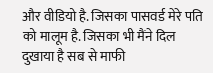और वीडियो है. जिसका पासवर्ड मेरे पति को मालूम है. जिसका भी मैंने दिल दुखाया है सब से माफी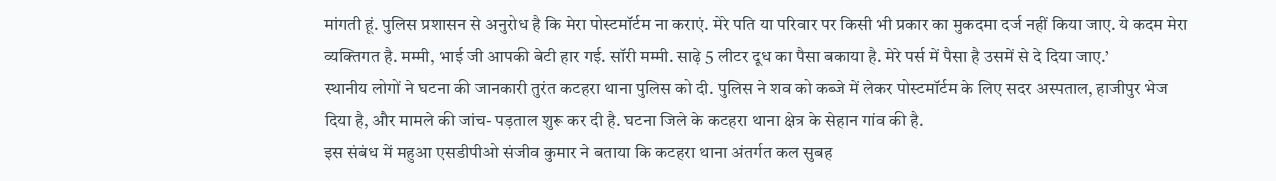मांगती हूं. पुलिस प्रशासन से अनुरोध है कि मेरा पोस्टमॉर्टम ना कराएं. मेरे पति या परिवार पर किसी भी प्रकार का मुकदमा दर्ज नहीं किया जाए. ये कदम मेरा व्यक्तिगत है. मम्मी, भाई जी आपकी बेटी हार गई. सॉरी मम्मी. साढ़े 5 लीटर दूध का पैसा बकाया है. मेरे पर्स में पैसा है उसमें से दे दिया जाए.’
स्थानीय लोगों ने घटना की जानकारी तुरंत कटहरा थाना पुलिस को दी. पुलिस ने शव को कब्जे में लेकर पोस्टमॉर्टम के लिए सदर अस्पताल, हाजीपुर भेज दिया है, और मामले की जांच- पड़ताल शुरू कर दी है. घटना जिले के कटहरा थाना क्षेत्र के सेहान गांव की है.
इस संबंध में महुआ एसडीपीओ संजीव कुमार ने बताया कि कटहरा थाना अंतर्गत कल सुबह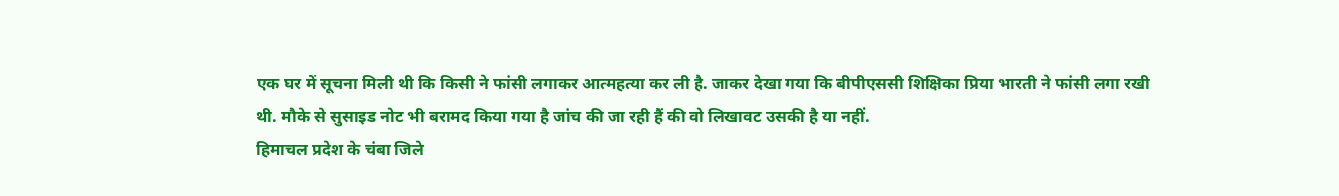एक घर में सूचना मिली थी कि किसी ने फांसी लगाकर आत्महत्या कर ली है. जाकर देखा गया कि बीपीएससी शिक्षिका प्रिया भारती ने फांसी लगा रखी थी. मौके से सुसाइड नोट भी बरामद किया गया है जांच की जा रही हैं की वो लिखावट उसकी है या नहीं.
हिमाचल प्रदेश के चंबा जिले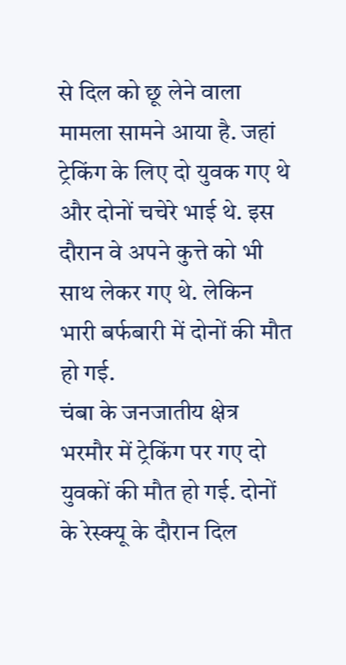से दिल को छू लेने वाला मामला सामने आया है. जहां ट्रेकिंग के लिए दो युवक गए थे और दोनों चचेरे भाई थे. इस दौरान वे अपने कुत्ते को भी साथ लेकर गए थे. लेकिन भारी बर्फबारी में दोनों की मौत हो गई.
चंबा के जनजातीय क्षेत्र भरमौर में ट्रेकिंग पर गए दो युवकों की मौत हो गई. दोनों के रेस्क्यू के दौरान दिल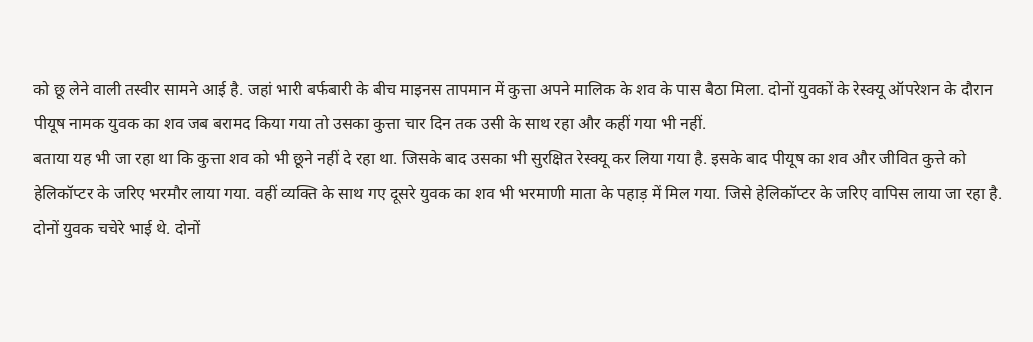को छू लेने वाली तस्वीर सामने आई है. जहां भारी बर्फबारी के बीच माइनस तापमान में कुत्ता अपने मालिक के शव के पास बैठा मिला. दोनों युवकों के रेस्क्यू ऑपरेशन के दौरान पीयूष नामक युवक का शव जब बरामद किया गया तो उसका कुत्ता चार दिन तक उसी के साथ रहा और कहीं गया भी नहीं.
बताया यह भी जा रहा था कि कुत्ता शव को भी छूने नहीं दे रहा था. जिसके बाद उसका भी सुरक्षित रेस्क्यू कर लिया गया है. इसके बाद पीयूष का शव और जीवित कुत्ते को हेलिकॉप्टर के जरिए भरमौर लाया गया. वहीं व्यक्ति के साथ गए दूसरे युवक का शव भी भरमाणी माता के पहाड़ में मिल गया. जिसे हेलिकॉप्टर के जरिए वापिस लाया जा रहा है. दोनों युवक चचेरे भाई थे. दोनों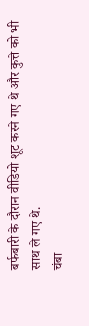बर्फबारी के दौरान वीडियो शूट करने गए थे और कुत्ते को भी साथ ले गए थे.
चंबा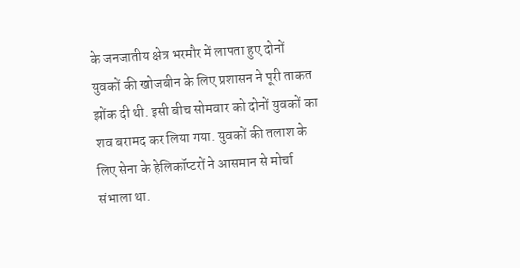के जनजातीय क्षेत्र भरमौर में लापता हुए दोनों युवकों की खोजबीन के लिए प्रशासन ने पूरी ताकत झोंक दी थी. इसी बीच सोमवार को दोनों युवकों का शव बरामद कर लिया गया. युवकों की तलाश के लिए सेना के हेलिकॉप्टरों ने आसमान से मोर्चा संभाला था.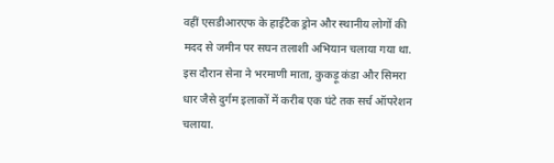वहीं एसडीआरएफ के हाईटैक ड्रोन और स्थानीय लोगों की मदद से जमीन पर सघन तलाशी अभियान चलाया गया था.
इस दौरान सेना ने भरमाणी माता, कुकड़ू कंडा और सिमरा धार जैसे दुर्गम इलाकों में करीब एक घंटे तक सर्च ऑपरेशन चलाया.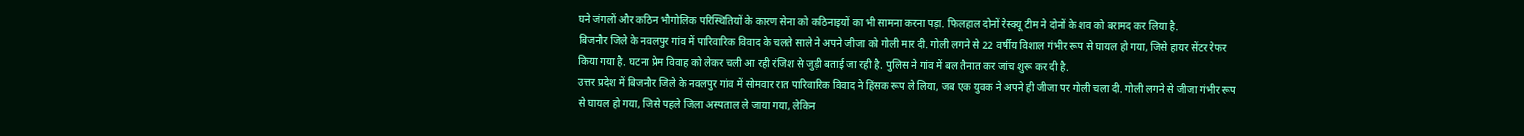घने जंगलों और कठिन भौगोलिक परिस्थितियों के कारण सेना को कठिनाइयों का भी सामना करना पड़ा. फिलहाल दोनों रेस्क्यू टीम ने दोनों के शव को बरामद कर लिया है.
बिजनौर जिले के नवलपुर गांव में पारिवारिक विवाद के चलते साले ने अपने जीजा को गोली मार दी. गोली लगने से 22 वर्षीय विशाल गंभीर रूप से घायल हो गया, जिसे हायर सेंटर रेफर किया गया है. घटना प्रेम विवाह को लेकर चली आ रही रंजिश से जुड़ी बताई जा रही है. पुलिस ने गांव में बल तैनात कर जांच शुरू कर दी है.
उत्तर प्रदेश में बिजनौर जिले के नवलपुर गांव में सोमवार रात पारिवारिक विवाद ने हिंसक रूप ले लिया, जब एक युवक ने अपने ही जीजा पर गोली चला दी. गोली लगने से जीजा गंभीर रूप से घायल हो गया, जिसे पहले जिला अस्पताल ले जाया गया, लेकिन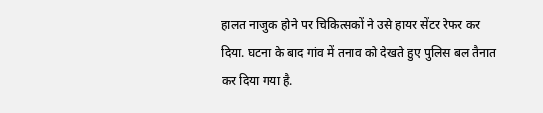हालत नाजुक होने पर चिकित्सकों ने उसे हायर सेंटर रेफर कर दिया. घटना के बाद गांव में तनाव को देखते हुए पुलिस बल तैनात कर दिया गया है.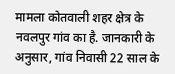मामला कोतवाली शहर क्षेत्र के नवलपुर गांव का है. जानकारी के अनुसार, गांव निवासी 22 साल के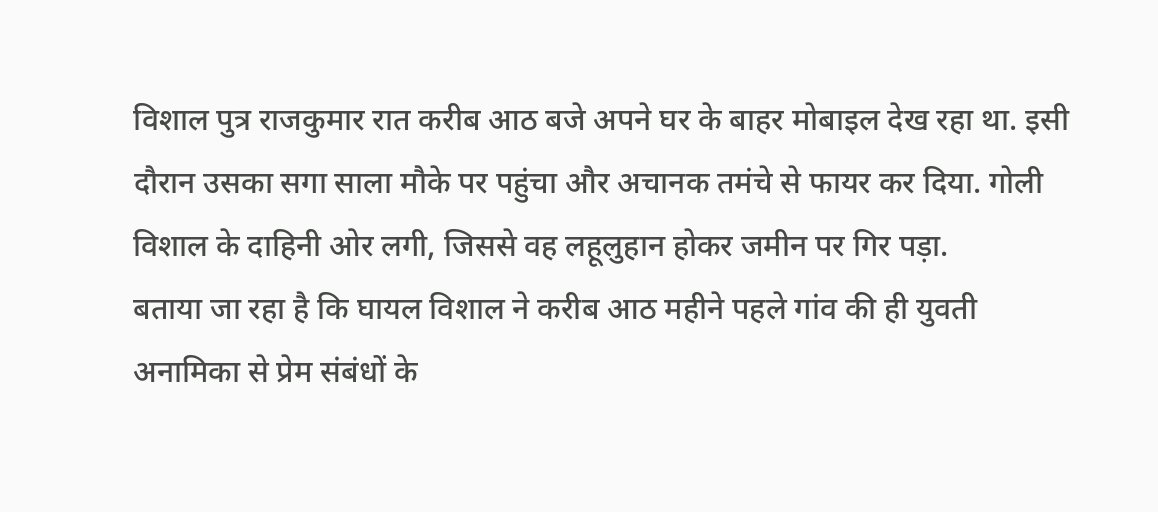विशाल पुत्र राजकुमार रात करीब आठ बजे अपने घर के बाहर मोबाइल देख रहा था. इसी दौरान उसका सगा साला मौके पर पहुंचा और अचानक तमंचे से फायर कर दिया. गोली विशाल के दाहिनी ओर लगी, जिससे वह लहूलुहान होकर जमीन पर गिर पड़ा.
बताया जा रहा है कि घायल विशाल ने करीब आठ महीने पहले गांव की ही युवती अनामिका से प्रेम संबंधों के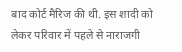बाद कोर्ट मैरिज की थी. इस शादी को लेकर परिवार में पहले से नाराजगी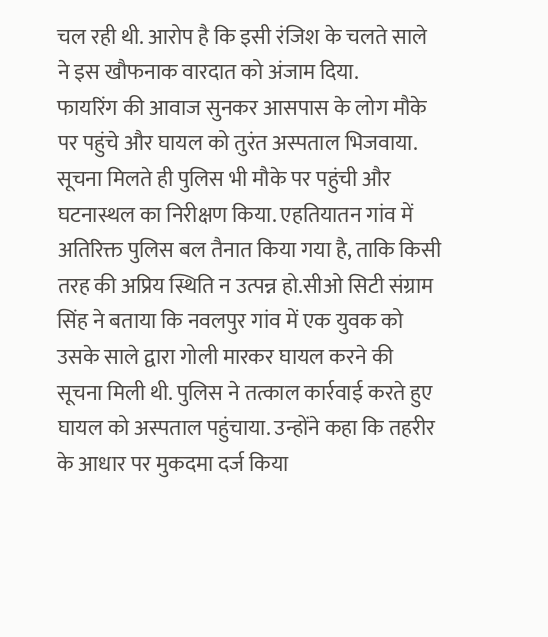चल रही थी. आरोप है कि इसी रंजिश के चलते साले ने इस खौफनाक वारदात को अंजाम दिया.
फायरिंग की आवाज सुनकर आसपास के लोग मौके पर पहुंचे और घायल को तुरंत अस्पताल भिजवाया. सूचना मिलते ही पुलिस भी मौके पर पहुंची और घटनास्थल का निरीक्षण किया. एहतियातन गांव में अतिरिक्त पुलिस बल तैनात किया गया है, ताकि किसी तरह की अप्रिय स्थिति न उत्पन्न हो.सीओ सिटी संग्राम सिंह ने बताया कि नवलपुर गांव में एक युवक को उसके साले द्वारा गोली मारकर घायल करने की सूचना मिली थी. पुलिस ने तत्काल कार्रवाई करते हुए घायल को अस्पताल पहुंचाया. उन्होंने कहा कि तहरीर के आधार पर मुकदमा दर्ज किया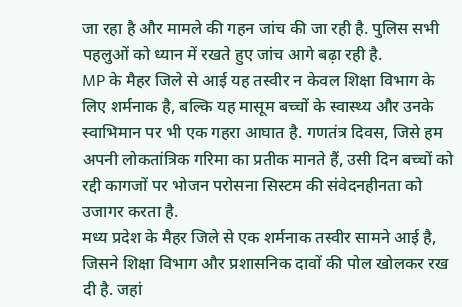जा रहा है और मामले की गहन जांच की जा रही है. पुलिस सभी पहलुओं को ध्यान में रखते हुए जांच आगे बढ़ा रही है.
MP के मैहर जिले से आई यह तस्वीर न केवल शिक्षा विभाग के लिए शर्मनाक है, बल्कि यह मासूम बच्चों के स्वास्थ्य और उनके स्वाभिमान पर भी एक गहरा आघात है. गणतंत्र दिवस, जिसे हम अपनी लोकतांत्रिक गरिमा का प्रतीक मानते हैं, उसी दिन बच्चों को रद्दी कागजों पर भोजन परोसना सिस्टम की संवेदनहीनता को उजागर करता है.
मध्य प्रदेश के मैहर जिले से एक शर्मनाक तस्वीर सामने आई है, जिसने शिक्षा विभाग और प्रशासनिक दावों की पोल खोलकर रख दी है. जहां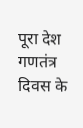पूरा देश गणतंत्र दिवस के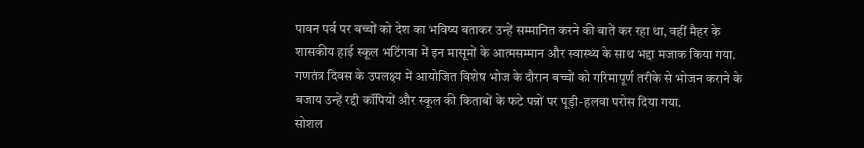पावन पर्व पर बच्चों को देश का भविष्य बताकर उन्हें सम्मानित करने की बातें कर रहा था, वहीं मैहर के शासकीय हाई स्कूल भटिंगवा में इन मासूमों के आत्मसम्मान और स्वास्थ्य के साथ भद्दा मजाक किया गया. गणतंत्र दिवस के उपलक्ष्य में आयोजित विशेष भोज के दौरान बच्चों को गरिमापूर्ण तरीके से भोजन कराने के बजाय उन्हें रद्दी कॉपियों और स्कूल की किताबों के फटे पन्नों पर पूड़ी-हलवा परोस दिया गया.
सोशल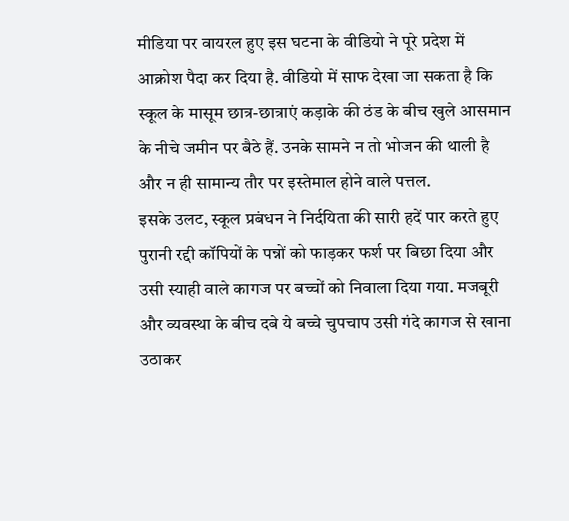मीडिया पर वायरल हुए इस घटना के वीडियो ने पूरे प्रदेश में आक्रोश पैदा कर दिया है. वीडियो में साफ देखा जा सकता है कि स्कूल के मासूम छात्र-छात्राएं कड़ाके की ठंड के बीच खुले आसमान के नीचे जमीन पर बैठे हैं. उनके सामने न तो भोजन की थाली है और न ही सामान्य तौर पर इस्तेमाल होने वाले पत्तल.
इसके उलट, स्कूल प्रबंधन ने निर्दयिता की सारी हदें पार करते हुए पुरानी रद्दी कॉपियों के पन्नों को फाड़कर फर्श पर बिछा दिया और उसी स्याही वाले कागज पर बच्चों को निवाला दिया गया. मजबूरी और व्यवस्था के बीच दबे ये बच्चे चुपचाप उसी गंदे कागज से खाना उठाकर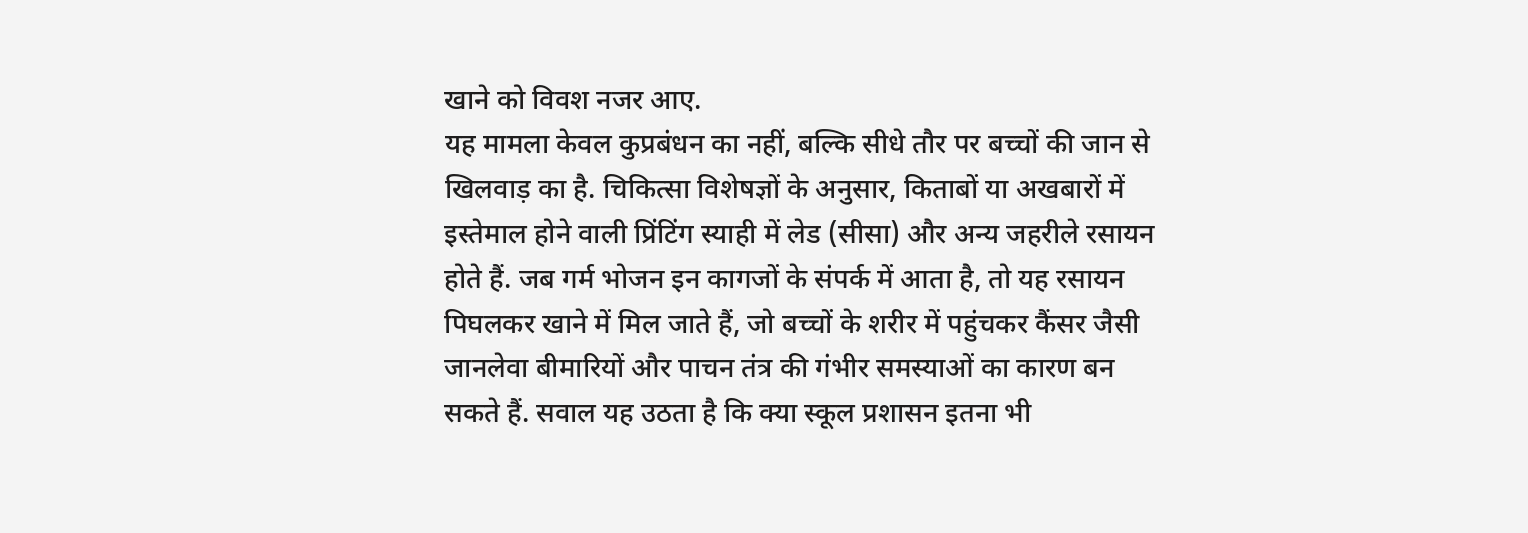खाने को विवश नजर आए.
यह मामला केवल कुप्रबंधन का नहीं, बल्कि सीधे तौर पर बच्चों की जान से खिलवाड़ का है. चिकित्सा विशेषज्ञों के अनुसार, किताबों या अखबारों में इस्तेमाल होने वाली प्रिंटिंग स्याही में लेड (सीसा) और अन्य जहरीले रसायन होते हैं. जब गर्म भोजन इन कागजों के संपर्क में आता है, तो यह रसायन पिघलकर खाने में मिल जाते हैं, जो बच्चों के शरीर में पहुंचकर कैंसर जैसी जानलेवा बीमारियों और पाचन तंत्र की गंभीर समस्याओं का कारण बन सकते हैं. सवाल यह उठता है कि क्या स्कूल प्रशासन इतना भी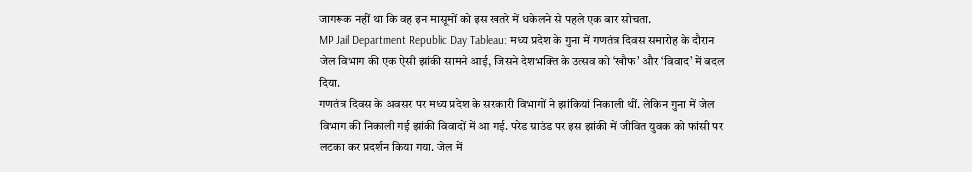जागरूक नहीं था कि वह इन मासूमों को इस खतरे में धकेलने से पहले एक बार सोचता.
MP Jail Department Republic Day Tableau: मध्य प्रदेश के गुना में गणतंत्र दिवस समारोह के दौरान जेल विभाग की एक ऐसी झांकी सामने आई, जिसने देशभक्ति के उत्सव को ‘खौफ’ और ‘विवाद’ में बदल दिया.
गणतंत्र दिवस के अवसर पर मध्य प्रदेश के सरकारी विभागों ने झांकियां निकाली थीं. लेकिन गुना में जेल विभाग की निकाली गई झांकी विवादों में आ गई. परेड ग्राउंड पर इस झांकी में जीवित युवक को फांसी पर लटका कर प्रदर्शन किया गया. जेल में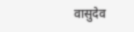वासुदेव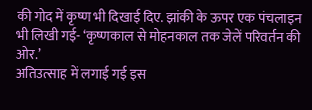की गोद में कृष्ण भी दिखाई दिए. झांकी के ऊपर एक पंचलाइन भी लिखी गई- ‘कृष्णकाल से मोहनकाल तक जेलें परिवर्तन की ओर.’
अतिउत्साह में लगाई गई इस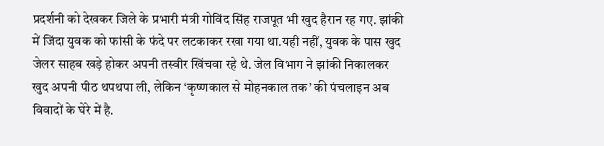प्रदर्शनी को देखकर जिले के प्रभारी मंत्री गोविंद सिंह राजपूत भी खुद हैरान रह गए. झांकी में जिंदा युवक को फांसी के फंदे पर लटकाकर रखा गया था.यही नहीं, युवक के पास खुद जेलर साहब खड़े होकर अपनी तस्वीर खिंचवा रहे थे. जेल विभाग ने झांकी निकालकर खुद अपनी पीठ थपथपा ली, लेकिन ‘कृष्णकाल से मोहनकाल तक’ की पंचलाइन अब विवादों के घेरे में है.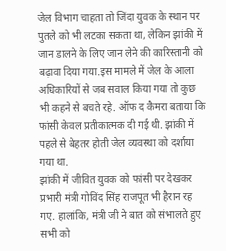जेल विभाग चाहता तो जिंदा युवक के स्थान पर पुतले को भी लटका सकता था, लेकिन झांकी में जान डालने के लिए जान लेने की कारिस्तानी को बढ़ावा दिया गया.इस मामले में जेल के आला अधिकारियों से जब सवाल किया गया तो कुछ भी कहने से बचते रहे. ऑफ द कैमरा बताया कि फांसी केवल प्रतीकात्मक दी गई थी. झांकी में पहले से बेहतर होती जेल व्यवस्था को दर्शाया गया था.
झांकी में जीवित युवक को फांसी पर देखकर प्रभारी मंत्री गोविंद सिंह राजपूत भी हैरान रह गए. हालांकि, मंत्री जी ने बात को संभालते हुए सभी को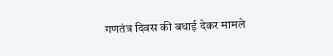गणतंत्र दिवस की बधाई देकर मामले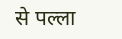से पल्ला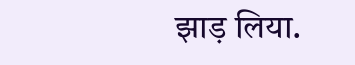झाड़ लिया.